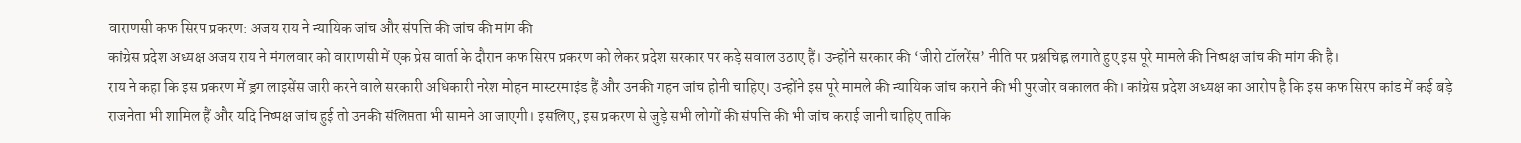वाराणसी कफ सिरप प्रकरण: अजय राय ने न्यायिक जांच और संपत्ति की जांच की मांग की
कांग्रेस प्रदेश अध्यक्ष अजय राय ने मंगलवार को वाराणसी में एक प्रेस वार्ता के दौरान कफ सिरप प्रकरण को लेकर प्रदेश सरकार पर कड़े सवाल उठाए हैं। उन्होंने सरकार की ‘जीरो टॉलरेंस’ नीति पर प्रश्नचिह्न लगाते हुए इस पूरे मामले की निष्पक्ष जांच की मांग की है।
राय ने कहा कि इस प्रकरण में ड्रग लाइसेंस जारी करने वाले सरकारी अधिकारी नरेश मोहन मास्टरमाइंड हैं और उनकी गहन जांच होनी चाहिए। उन्होंने इस पूरे मामले की न्यायिक जांच कराने की भी पुरजोर वकालत की। कांग्रेस प्रदेश अध्यक्ष का आरोप है कि इस कफ सिरप कांड में कई बड़े राजनेता भी शामिल हैं और यदि निष्पक्ष जांच हुई तो उनकी संलिप्तता भी सामने आ जाएगी। इसलिए, इस प्रकरण से जुड़े सभी लोगों की संपत्ति की भी जांच कराई जानी चाहिए ताकि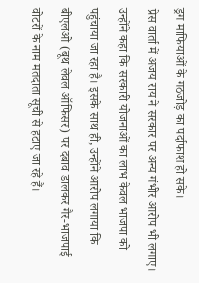ड्रग माफियाओं के गठजोड़ का पर्दाफाश हो सके।
प्रेस वार्ता में अजय राय ने सरकार पर अन्य गंभीर आरोप भी लगाए। उन्होंने कहा कि सरकारी योजनाओं का लाभ केवल भाजपा को पहुंचाया जा रहा है। इसके साथ ही, उन्होंने आरोप लगाया कि बीएलओ (बूथ लेवल ऑफिसर) पर दबाव डालकर गैर-भाजपाई वोटरों के नाम मतदाता सूची से हटाए जा रहे हैं।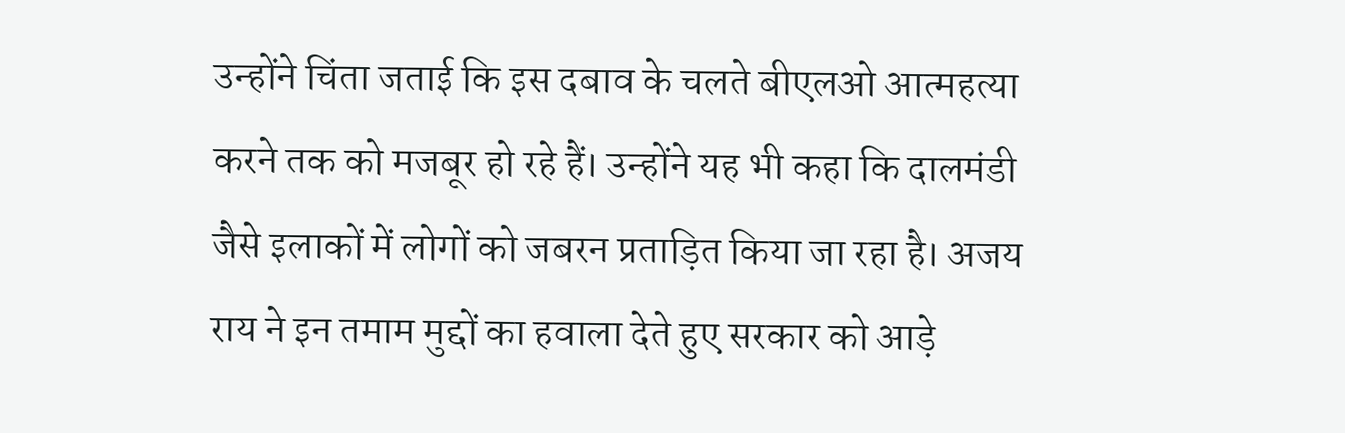उन्होंने चिंता जताई कि इस दबाव के चलते बीएलओ आत्महत्या करने तक को मजबूर हो रहे हैं। उन्होंने यह भी कहा कि दालमंडी जैसे इलाकों में लोगों को जबरन प्रताड़ित किया जा रहा है। अजय राय ने इन तमाम मुद्दों का हवाला देते हुए सरकार को आड़े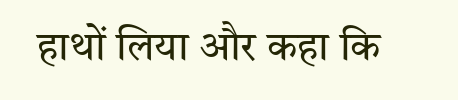हाथों लिया और कहा कि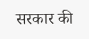सरकार की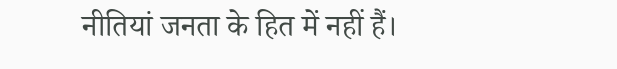नीतियां जनता के हित में नहीं हैं।